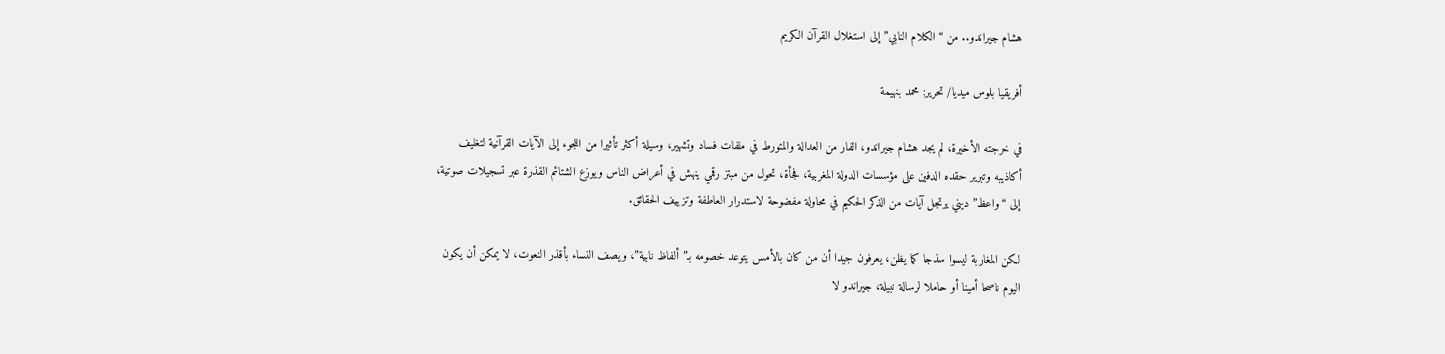هشام جيراندو.. من “الكلام النابي” إلى استغلال القرآن الكريم

أفريقيا بلوس ميديا/ تحرير: محمد بنهيمة

في خرجته الأخيرة، لم يجد هشام جيراندو، الفار من العدالة والمتورط في ملفات فساد وتشهير، وسيلة أكثر تأثيرا من اللجوء إلى الآيات القرآنية لتغليف أكاذيبه وتبرير حقده الدفين على مؤسسات الدولة المغربية، فجأة، تحول من مبتز رقمي ينهش في أعراض الناس ويوزع الشتائم القذرة عبر تسجيلات صوتية، إلى “واعظ” ديني يرتجل آيات من الذكر الحكيم في محاولة مفضوحة لاستدرار العاطفة وتزييف الحقائق.

لكن المغاربة ليسوا سذجا كما يظن، يعرفون جيدا أن من كان بالأمس يتوعد خصومه بـ”ألفاظ نابية”، ويصف النساء بأقذر النعوت، لا يمكن أن يكون اليوم ناصحا أمينا أو حاملا لرسالة نبيلة، جيراندو لا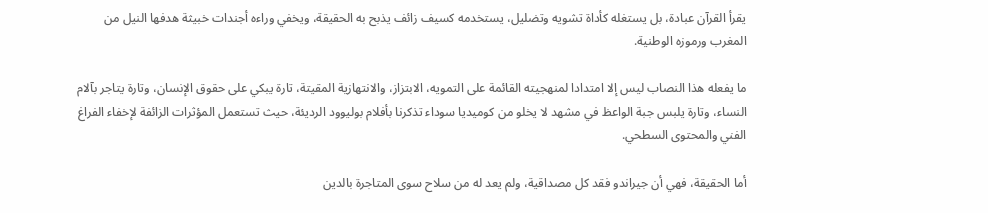يقرأ القرآن عبادة، بل يستغله كأداة تشويه وتضليل، يستخدمه كسيف زائف يذبح به الحقيقة، ويخفي وراءه أجندات خبيثة هدفها النيل من المغرب ورموزه الوطنية.

ما يفعله هذا النصاب ليس إلا امتدادا لمنهجيته القائمة على التمويه، الابتزاز، والانتهازية المقيتة، تارة يبكي على حقوق الإنسان، وتارة يتاجر بآلام النساء، وتارة يلبس جبة الواعظ في مشهد لا يخلو من كوميديا سوداء تذكرنا بأفلام بوليوود الرديئة، حيث تستعمل المؤثرات الزائفة لإخفاء الفراغ الفني والمحتوى السطحي.

أما الحقيقة، فهي أن جيراندو فقد كل مصداقية، ولم يعد له من سلاح سوى المتاجرة بالدين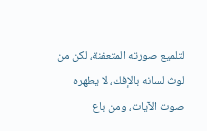لتلميع صورته المتعفنة، لكن من لوث لسانه بالإفك، لا يطهره صوت الآيات، ومن باع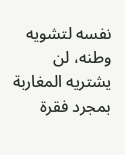نفسه لتشويه وطنه، لن يشتريه المغاربة بمجرد فقرة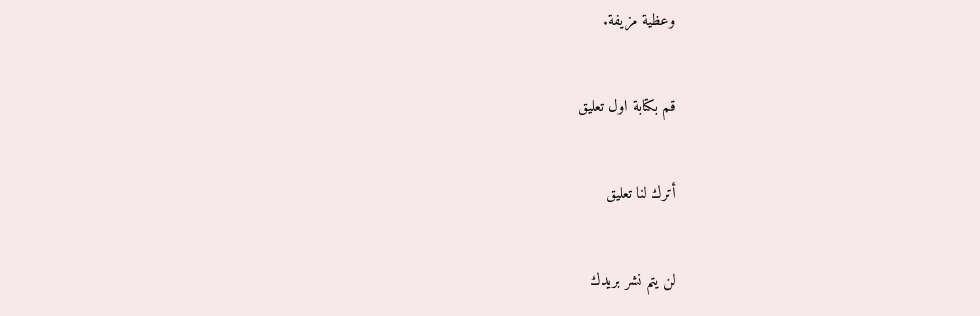وعظية مزيفة.

قم بكتابة اول تعليق

أترك لنا تعليق

لن يتم نشر بريدك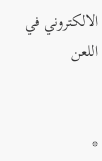الالكتروني في اللعن


*